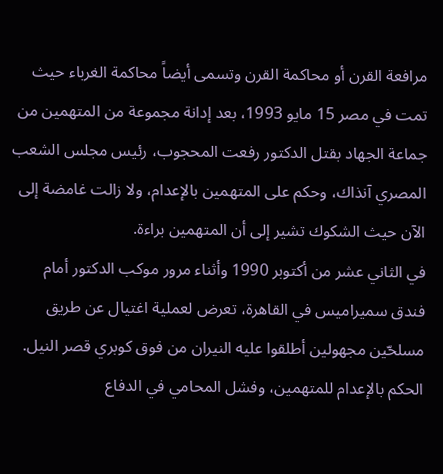مرافعة القرن أو محاكمة القرن وتسمى أيضاً محاكمة الغرباء حيث تمت في مصر 15 مايو 1993، بعد إدانة مجموعة من المتهمين من جماعة الجهاد بقتل الدكتور رفعت المحجوب، رئيس مجلس الشعب المصري آنذاك، وحكم على المتهمين بالإعدام، ولا زالت غامضة إلى الآن حيث الشكوك تشير إلى أن المتهمين براءة.
في الثاني عشر من أكتوبر 1990 وأثناء مرور موكب الدكتور أمام فندق سميراميس في القاهرة، تعرض لعملية اغتيال عن طريق مسلحّين مجهولين أطلقوا عليه النيران من فوق كوبري قصر النيل.
الحكم بالإعدام للمتهمين، وفشل المحامي في الدفاع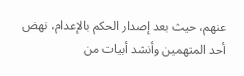عنهم، حيث بعد إصدار الحكم بالإعدام، نهض أحد المتهمين وأنشد أبيات من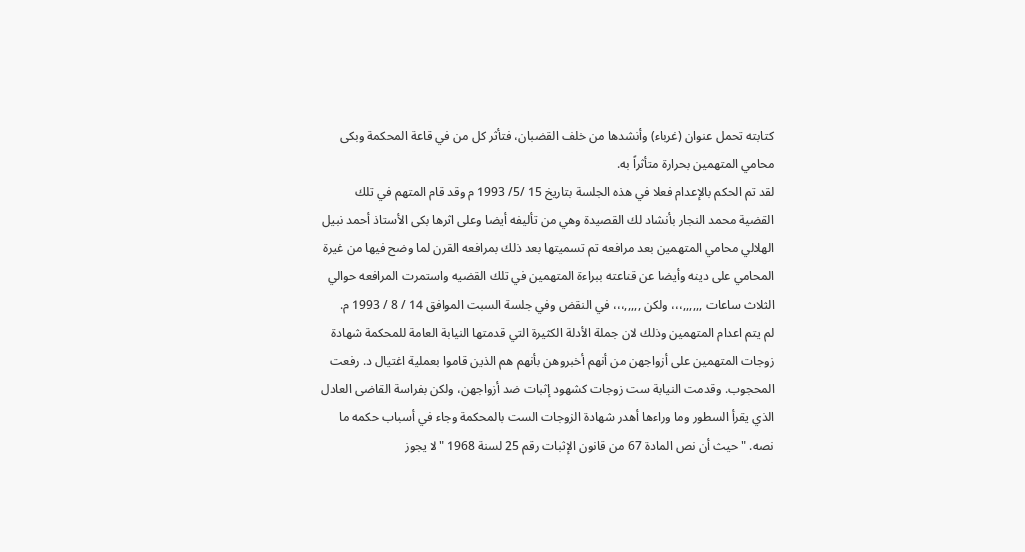كتابته تحمل عنوان (غرباء) وأنشدها من خلف القضبان، فتأثر كل من في قاعة المحكمة وبكى محامي المتهمين بحرارة متأثراً به.
لقد تم الحكم بالإعدام فعلا في هذه الجلسة بتاريخ 15 /5/ 1993 م وقد قام المتهم في تلك القضية محمد النجار بأنشاد لك القصيدة وهي من تأليفه أيضا وعلى اثرها بكى الأستاذ أحمد نبيل الهلالي محامي المتهمين بعد مرافعه تم تسميتها بعد ذلك بمرافعه القرن لما وضح فيها من غيرة المحامي على دينه وأيضا عن قناعته ببراءة المتهمين في تلك القضيه واستمرت المرافعه حوالي الثلاث ساعات ,,,,,,،،، ولكن ,,,,,،،، في النقض وفي جلسة السبت الموافق 14 / 8 / 1993 م.
لم يتم اعدام المتهمين وذلك لان جملة الأدلة الكثيرة التي قدمتها النيابة العامة للمحكمة شهادة زوجات المتهمين على أزواجهن من أنهم أخبروهن بأنهم هم الذين قاموا بعملية اغتيال د. رفعت المحجوب. وقدمت النيابة ست زوجات كشهود إثبات ضد أزواجهن، ولكن بفراسة القاضى العادل الذي يقرأ السطور وما وراءها أهدر شهادة الزوجات الست بالمحكمة وجاء في أسباب حكمه ما نصه. "حيث أن نص المادة 67 من قانون الإثبات رقم 25 لسنة 1968 "لا يجوز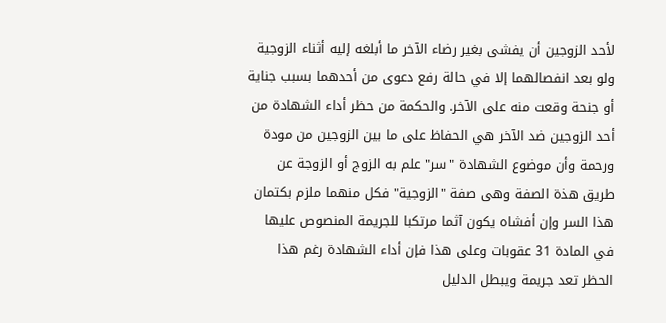لأحد الزوجين أن يفشى بغير رضاء الآخر ما أبلغه إليه أثناء الزوجية ولو بعد انفصالهما إلا في حالة رفع دعوى من أحدهما بسبب جناية أو جنحة وقعت منه على الآخر. والحكمة من حظر أداء الشهادة من أحد الزوجين ضد الآخر هي الحفاظ على ما بين الزوجين من مودة ورحمة وأن موضوع الشهادة "سر" علم به الزوج أو الزوجة عن طريق هذة الصفة وهى صفة "الزوجية" فكل منهما ملزم بكتمان هذا السر وإن أفشاه يكون آثما مرتكبا للجريمة المنصوص عليها في المادة 31 عقوبات وعلى هذا فإن أداء الشهادة رغم هذا الحظر تعد جريمة ويبطل الدليل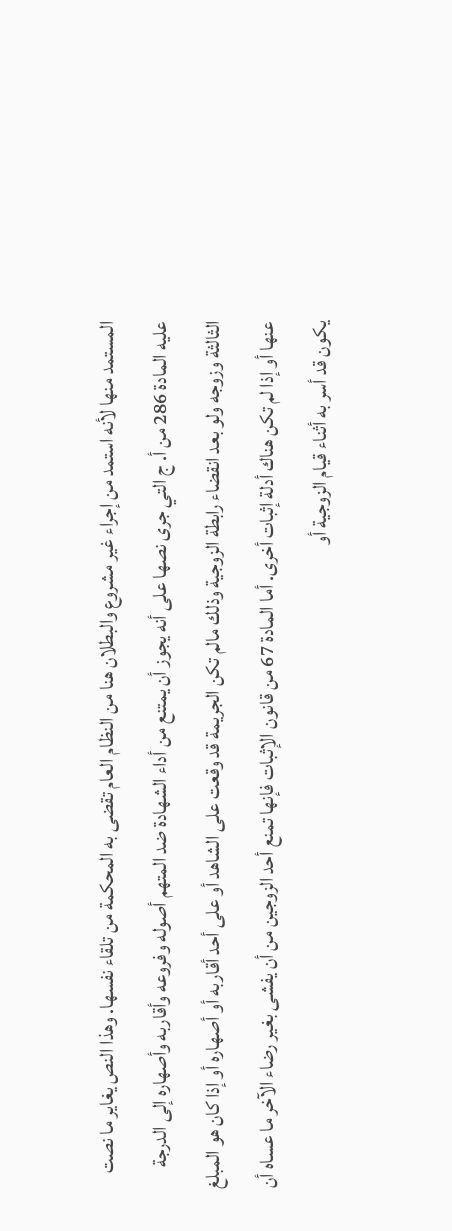المستمد منها لأنه استمد من إجراء غير مشروع والبطلان هنا من النظام العام تقضى به المحكمة من تلقاء نفسها. وهذا النص يغاير ما نصت عليه المادة 286 من أ. ج التي جرى نصها على أنه يجوز أن يمتنع من أداء الشهادة ضد المتهم أصوله وفروعه وأقاربه وأصهاره إلى الدرجة الثالثة وزوجه ولو بعد انقضاء رابطة الزوجية وذلك مالم تكن الجريمة قد وقعت على الشاهد أو على أحد أقاربه أو أصهاره أو إذا كان هو المبلغ عنها أو إذا لم تكن هناك أدلة إثبات أخرى. أما المادة 67 من قانون الإثبات فإنها تمنع أحد الزوجين من أن يفشى بغير رضاء الآخر ما عساه أن يكون قد أسر به أثناء قيام الزوجية أو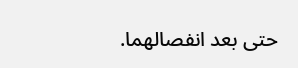حتى بعد انفصالهما.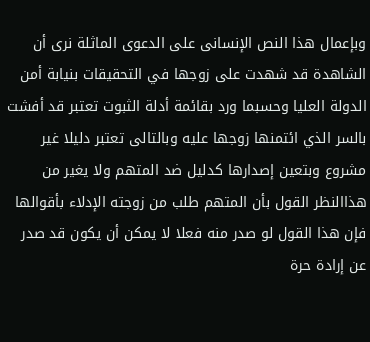وبإعمال هذا النص الإنسانى على الدعوى الماثلة نرى أن الشاهدة قد شهدت على زوجها في التحقيقات بنيابة أمن الدولة العليا وحسبما ورد بقائمة أدلة الثبوت تعتبر قد أفشت بالسر الذي ائتمنها زوجها عليه وبالتالى تعتبر دليلا غير مشروع وبتعين إصدارها كدليل ضد المتهم ولا يغير من هذاالنظر القول بأن المتهم طلب من زوجته الإدلاء بأقوالها فإن هذا القول لو صدر منه فعلا لا يمكن أن يكون قد صدر عن إرادة حرة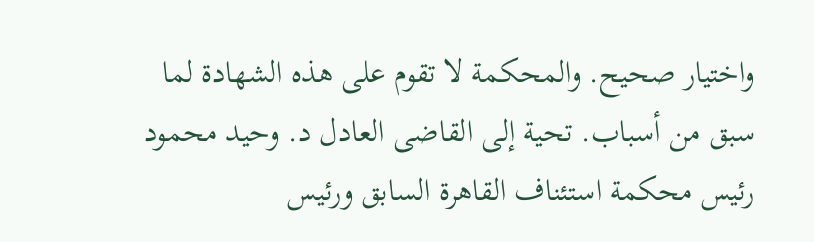واختيار صحيح. والمحكمة لا تقوم على هذه الشهادة لما سبق من أسباب. تحية إلى القاضى العادل د. وحيد محمود رئيس محكمة استئناف القاهرة السابق ورئيس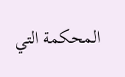المحكمة التي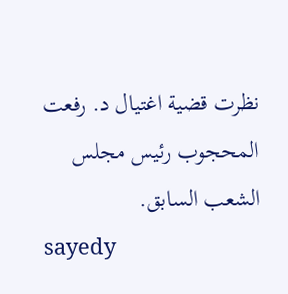نظرت قضية اغتيال د. رفعت المحجوب رئيس مجلس الشعب السابق.
sayedy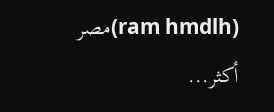(ram hmdlh)مصر
أكثر...